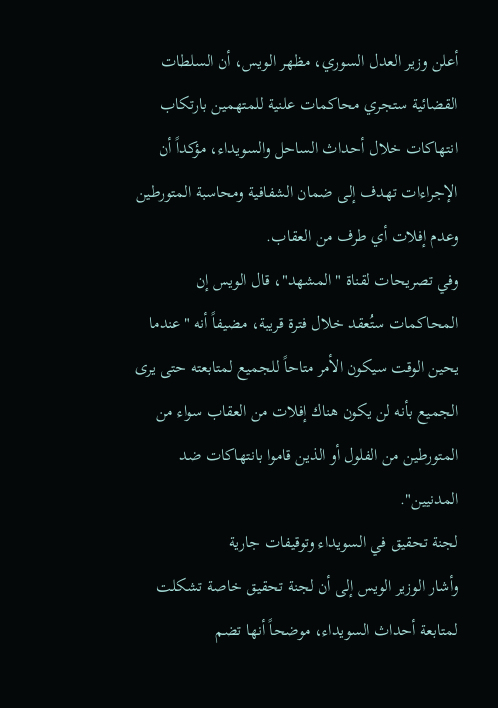أعلن وزير العدل السوري، مظهر الويس، أن السلطات القضائية ستجري محاكمات علنية للمتهمين بارتكاب انتهاكات خلال أحداث الساحل والسويداء، مؤكداً أن الإجراءات تهدف إلى ضمان الشفافية ومحاسبة المتورطين وعدم إفلات أي طرف من العقاب.
وفي تصريحات لقناة "المشهد"، قال الويس إن المحاكمات ستُعقد خلال فترة قريبة، مضيفاً أنه "عندما يحين الوقت سيكون الأمر متاحاً للجميع لمتابعته حتى يرى الجميع بأنه لن يكون هناك إفلات من العقاب سواء من المتورطين من الفلول أو الذين قاموا بانتهاكات ضد المدنيين".
لجنة تحقيق في السويداء وتوقيفات جارية
وأشار الوزير الويس إلى أن لجنة تحقيق خاصة تشكلت لمتابعة أحداث السويداء، موضحاً أنها تضم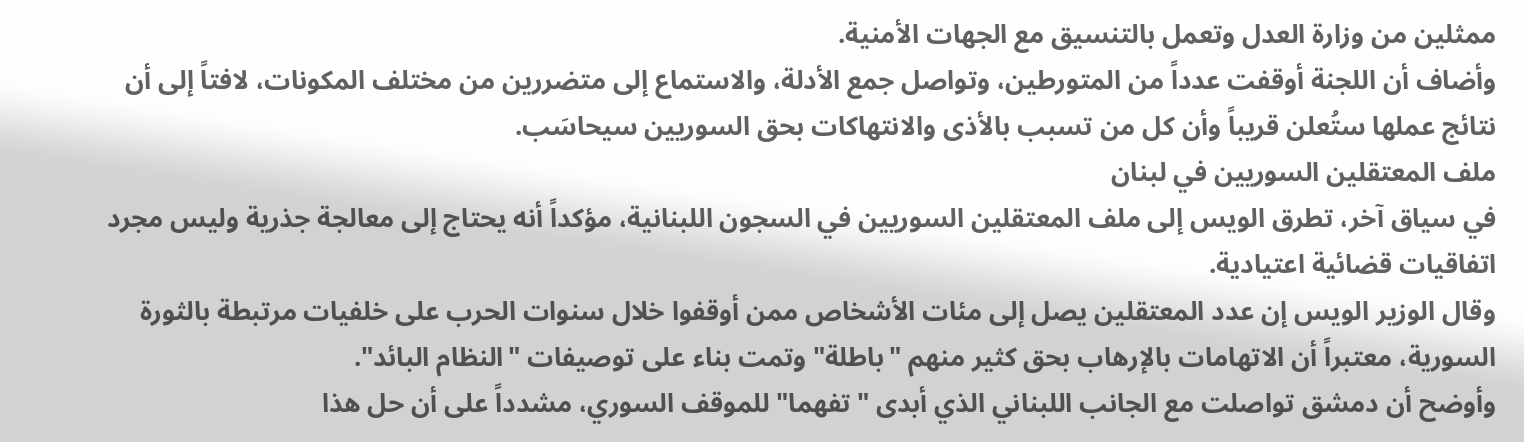ممثلين من وزارة العدل وتعمل بالتنسيق مع الجهات الأمنية.
وأضاف أن اللجنة أوقفت عدداً من المتورطين، وتواصل جمع الأدلة، والاستماع إلى متضررين من مختلف المكونات، لافتاً إلى أن نتائج عملها ستُعلن قريباً وأن كل من تسبب بالأذى والانتهاكات بحق السوريين سيحاسَب.
ملف المعتقلين السوريين في لبنان
في سياق آخر، تطرق الويس إلى ملف المعتقلين السوريين في السجون اللبنانية، مؤكداً أنه يحتاج إلى معالجة جذرية وليس مجرد اتفاقيات قضائية اعتيادية.
وقال الوزير الويس إن عدد المعتقلين يصل إلى مئات الأشخاص ممن أوقفوا خلال سنوات الحرب على خلفيات مرتبطة بالثورة السورية، معتبراً أن الاتهامات بالإرهاب بحق كثير منهم "باطلة" وتمت بناء على توصيفات "النظام البائد".
وأوضح أن دمشق تواصلت مع الجانب اللبناني الذي أبدى "تفهما" للموقف السوري، مشدداً على أن حل هذا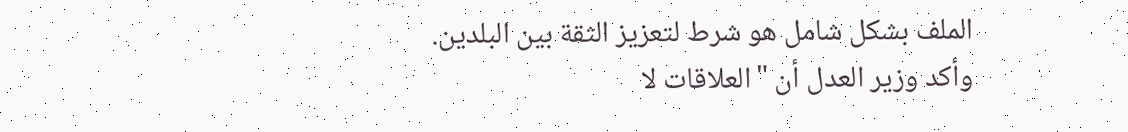الملف بشكل شامل هو شرط لتعزيز الثقة بين البلدين.
وأكد وزير العدل أن "العلاقات لا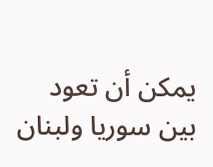يمكن أن تعود بين سوريا ولبنان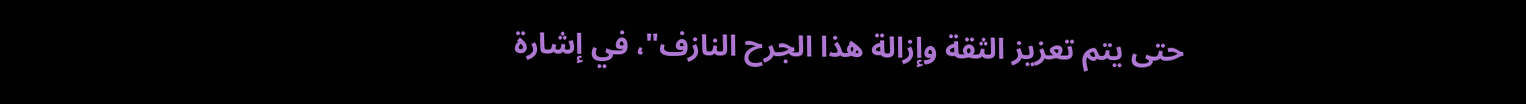حتى يتم تعزيز الثقة وإزالة هذا الجرح النازف"، في إشارة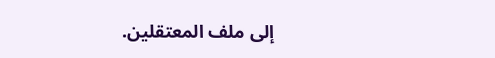إلى ملف المعتقلين.